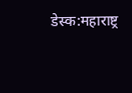डेस्क:महाराष्ट्र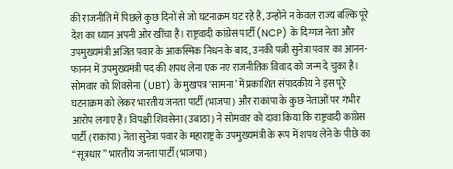की राजनीति में पिछले कुछ दिनों से जो घटनाक्रम घट रहे हैं, उन्होंने न केवल राज्य बल्कि पूरे देश का ध्यान अपनी ओर खींचा है। राष्ट्रवादी कांग्रेस पार्टी (NCP) के दिग्गज नेता और उपमुख्यमंत्री अजित पवार के आकस्मिक निधन के बाद, उनकी पत्नी सुनेत्रा पवार का आनन-फानन में उपमुख्यमंत्री पद की शपथ लेना एक नए राजनीतिक विवाद को जन्म दे चुका है। सोमवार को शिवसेना (UBT) के मुखपत्र ‘सामना’ में प्रकाशित संपादकीय ने इस पूरे घटनाक्रम को लेकर भारतीय जनता पार्टी (भाजपा) और राकांपा के कुछ नेताओं पर गंभीर आरोप लगाए हैं। विपक्षी शिवसेना (उबाठा) ने सोमवार को दावा किया कि राष्ट्रवादी कांग्रेस पार्टी (राकांपा) नेता सुनेत्रा पवार के महाराष्ट्र के उपमुख्यमंत्री के रूप में शपथ लेने के पीछे का ‘‘सूत्रधार’’ भारतीय जनता पार्टी (भाजपा)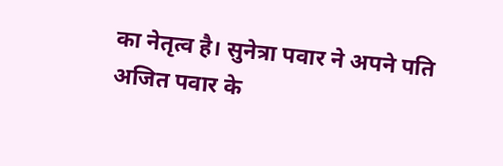का नेतृत्व है। सुनेत्रा पवार ने अपने पति अजित पवार के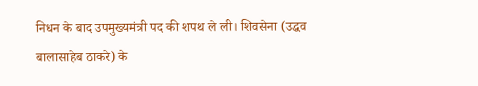निधन के बाद उपमुख्यमंत्री पद की शपथ ले ली। शिवसेना (उद्धव बालासाहेब ठाकरे) के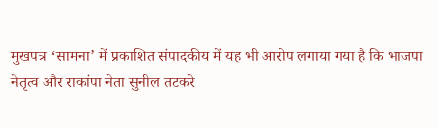मुखपत्र ‘सामना’ में प्रकाशित संपादकीय में यह भी आरोप लगाया गया है कि भाजपा नेतृत्व और राकांपा नेता सुनील तटकरे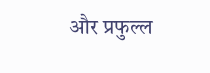और प्रफुल्ल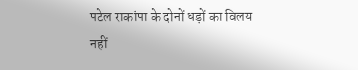पटेल राकांपा के दोनों धड़ों का विलय नहीं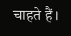चाहते हैं।